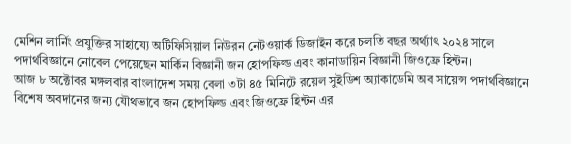মেশিন লার্নিং প্রযুক্তির সাহায্যে অর্টিফিসিয়াল নিউরন নেটওয়ার্ক ডিজাইন করে চলতি বছর অর্থ্যাৎ ২০২৪ সালে পদার্থবিজ্ঞানে নোবেল পেয়েছেন মার্কিন বিজ্ঞানী জন হোপফিল্ড এবং কানাডায়িন বিজ্ঞানী জিওফ্রে হিন্টন।
আজ ৮ অক্টোবর মঙ্গলবার বাংলাদেশ সময় বেলা ৩টা ৪৫ মিনিটে রয়েল সুইডিশ অ্যাকাডেমি অব সায়েন্স পদার্থবিজ্ঞানে বিশেষ অবদানের জন্য যৌথভাবে জন হোপফিল্ড এবং জিওফ্রে হিন্টন এর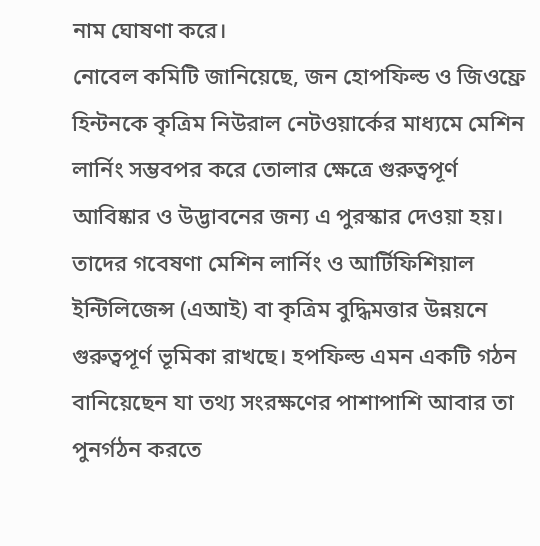নাম ঘোষণা করে।
নোবেল কমিটি জানিয়েছে, জন হোপফিল্ড ও জিওফ্রে হিন্টনকে কৃত্রিম নিউরাল নেটওয়ার্কের মাধ্যমে মেশিন লার্নিং সম্ভবপর করে তোলার ক্ষেত্রে গুরুত্বপূর্ণ আবিষ্কার ও উদ্ভাবনের জন্য এ পুরস্কার দেওয়া হয়। তাদের গবেষণা মেশিন লার্নিং ও আর্টিফিশিয়াল ইন্টিলিজেন্স (এআই) বা কৃত্রিম বুদ্ধিমত্তার উন্নয়নে গুরুত্বপূর্ণ ভূমিকা রাখছে। হপফিল্ড এমন একটি গঠন বানিয়েছেন যা তথ্য সংরক্ষণের পাশাপাশি আবার তা পুনর্গঠন করতে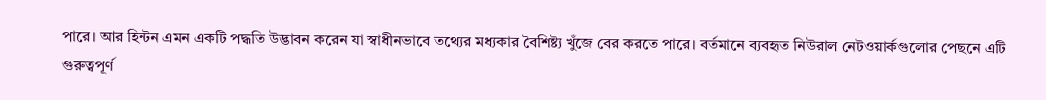পারে। আর হিন্টন এমন একটি পদ্ধতি উদ্ভাবন করেন যা স্বাধীনভাবে তথ্যের মধ্যকার বৈশিষ্ট্য খুঁজে বের করতে পারে। বর্তমানে ব্যবহৃত নিউরাল নেটওয়ার্কগুলোর পেছনে এটি গুরুত্বপূর্ণ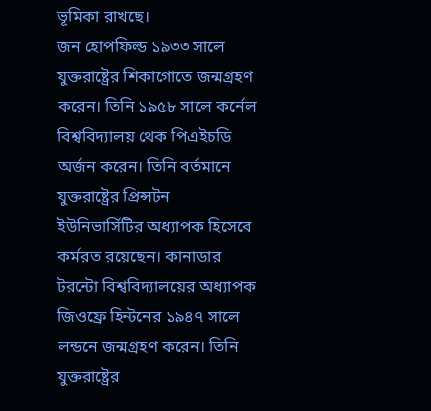ভূমিকা রাখছে।
জন হোপফিল্ড ১৯৩৩ সালে যুক্তরাষ্ট্রের শিকাগোতে জন্মগ্রহণ করেন। তিনি ১৯৫৮ সালে কর্নেল বিশ্ববিদ্যালয় থেক পিএইচডি অর্জন করেন। তিনি বর্তমানে যুক্তরাষ্ট্রের প্রিন্সটন ইউনিভার্সিটির অধ্যাপক হিসেবে কর্মরত রয়েছেন। কানাডার টরন্টো বিশ্ববিদ্যালয়ের অধ্যাপক জিওফ্রে হিন্টনের ১৯৪৭ সালে লন্ডনে জন্মগ্রহণ করেন। তিনি যুক্তরাষ্ট্রের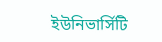ইউনিভার্সিটি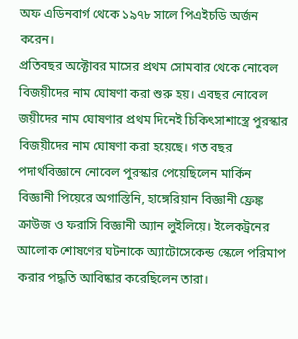অফ এডিনবার্গ থেকে ১৯৭৮ সালে পিএইচডি অর্জন করেন।
প্রতিবছর অক্টোবর মাসের প্রথম সোমবার থেকে নোবেল বিজয়ীদের নাম ঘোষণা করা শুরু হয়। এবছর নোবেল জয়ীদের নাম ঘোষণার প্রথম দিনেই চিকিৎসাশাস্ত্রে পুরস্কার বিজয়ীদের নাম ঘোষণা করা হয়েছে। গত বছর পদার্থবিজ্ঞানে নোবেল পুরস্কার পেয়েছিলেন মার্কিন বিজ্ঞানী পিয়েরে অগাস্তিনি, হাঙ্গেরিয়ান বিজ্ঞানী ফ্রেঙ্ক ক্রাউজ ও ফরাসি বিজ্ঞানী অ্যান লুইলিয়ে। ইলেকট্রনের আলোক শোষণের ঘটনাকে অ্যাটোসেকেন্ড স্কেলে পরিমাপ করার পদ্ধতি আবিষ্কার করেছিলেন তারা।